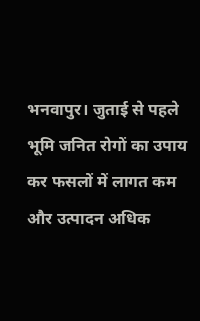भनवापुर। जुताई से पहले भूमि जनित रोगों का उपाय कर फसलों में लागत कम और उत्पादन अधिक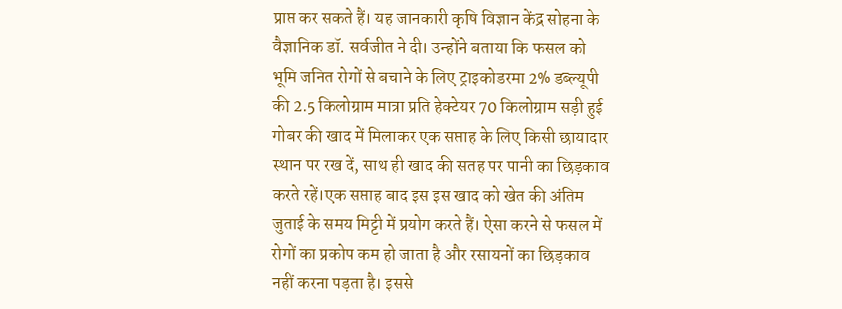प्राप्त कर सकते हैं। यह जानकारी कृषि विज्ञान केंद्र सोहना के वैज्ञानिक डॉ. सर्वजीत ने दी। उन्होंने बताया कि फसल को भूमि जनित रोगों से बचाने के लिए ट्राइकोडरमा 2% डब्ल्यूपी की 2.5 किलोग्राम मात्रा प्रति हेक्टेयर 70 किलोग्राम सड़ी हुई गोबर की खाद में मिलाकर एक सप्ताह के लिए किसी छायादार स्थान पर रख दें, साथ ही खाद की सतह पर पानी का छिड़काव करते रहें।एक सप्ताह बाद इस इस खाद को खेत की अंतिम जुताई के समय मिट्टी में प्रयोग करते हैं। ऐसा करने से फसल में रोगों का प्रकोप कम हो जाता है और रसायनों का छिड़काव नहीं करना पड़ता है। इससे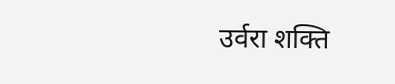उर्वरा शक्ति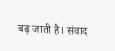बढ़ जाती है। संवाद